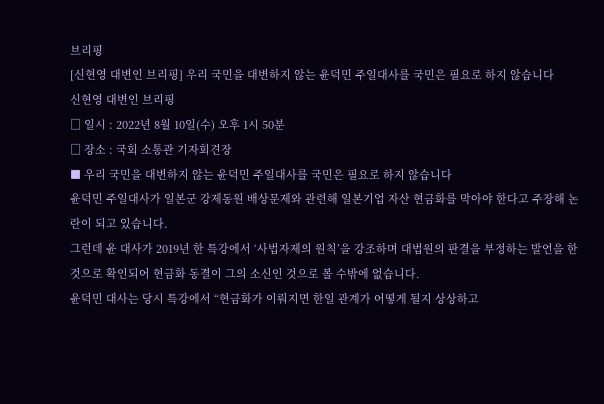브리핑
[신현영 대변인 브리핑] 우리 국민을 대변하지 않는 윤덕민 주일대사를 국민은 필요로 하지 않습니다
신현영 대변인 브리핑
□ 일시 : 2022년 8월 10일(수) 오후 1시 50분
□ 장소 : 국회 소통관 기자회견장
■ 우리 국민을 대변하지 않는 윤덕민 주일대사를 국민은 필요로 하지 않습니다
윤덕민 주일대사가 일본군 강제동원 배상문제와 관련해 일본기업 자산 현금화를 막아야 한다고 주장해 논란이 되고 있습니다.
그런데 윤 대사가 2019년 한 특강에서 ‘사법자제의 원칙’을 강조하며 대법원의 판결을 부정하는 발언을 한 것으로 확인되어 현금화 동결이 그의 소신인 것으로 볼 수밖에 없습니다.
윤덕민 대사는 당시 특강에서 “현금화가 이뤄지면 한일 관계가 어떻게 될지 상상하고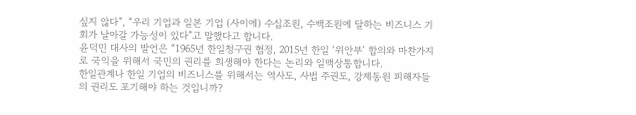싶지 않다”, “우리 기업과 일본 기업 (사이에) 수십조원, 수백조원에 달하는 비즈니스 기회가 날아갈 가능성이 있다”고 말했다고 합니다.
윤덕민 대사의 발언은 “1965년 한일청구권 협정, 2015년 한일 ‘위안부’ 합의와 마찬가지로 국익을 위해서 국민의 권리를 희생해야 한다는 논리와 일맥상통합니다.
한일관계나 한일 기업의 비즈니스를 위해서는 역사도, 사법 주권도, 강제동원 피해자들의 권리도 포기해야 하는 것입니까?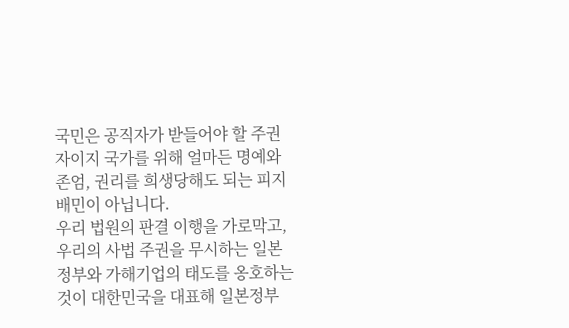국민은 공직자가 받들어야 할 주권자이지 국가를 위해 얼마든 명예와 존엄, 권리를 희생당해도 되는 피지배민이 아닙니다.
우리 법원의 판결 이행을 가로막고, 우리의 사법 주권을 무시하는 일본정부와 가해기업의 태도를 옹호하는 것이 대한민국을 대표해 일본정부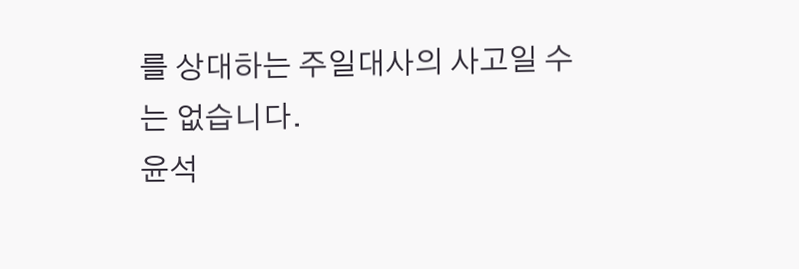를 상대하는 주일대사의 사고일 수는 없습니다.
윤석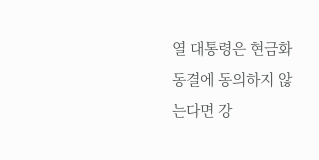열 대통령은 현금화 동결에 동의하지 않는다면 강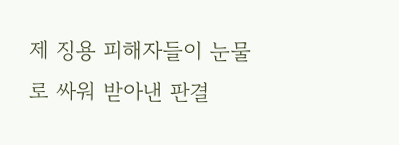제 징용 피해자들이 눈물로 싸워 받아낸 판결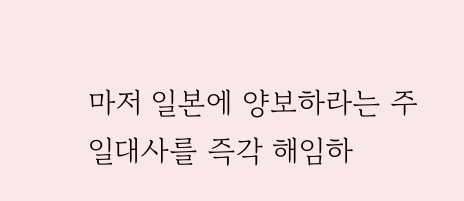마저 일본에 양보하라는 주일대사를 즉각 해임하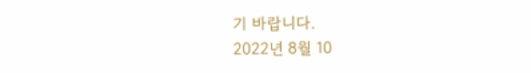기 바랍니다.
2022년 8월 10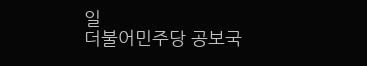일
더불어민주당 공보국